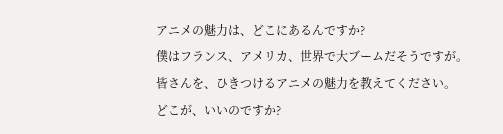アニメの魅力は、どこにあるんですか?
僕はフランス、アメリカ、世界で大ブームだそうですが。
皆さんを、ひきつけるアニメの魅力を教えてください。
どこが、いいのですか?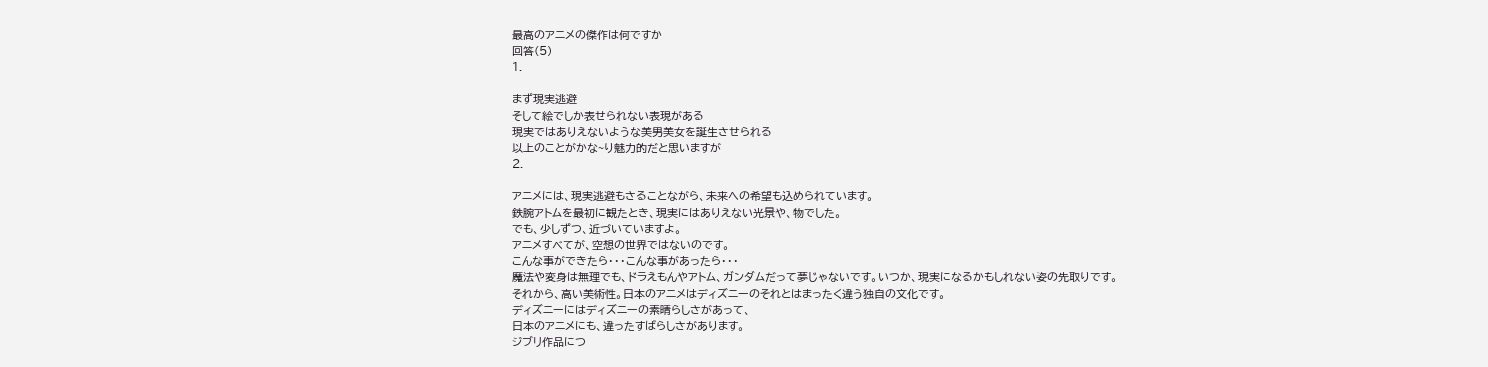最高のアニメの傑作は何ですか
回答(5)
1.

まず現実逃避
そして絵でしか表せられない表現がある
現実ではありえないような美男美女を誕生させられる
以上のことがかな~り魅力的だと思いますが
2.

アニメには、現実逃避もさることながら、未来への希望も込められています。
鉄腕アトムを最初に観たとき、現実にはありえない光景や、物でした。
でも、少しずつ、近づいていますよ。
アニメすべてが、空想の世界ではないのです。
こんな事ができたら・・・こんな事があったら・・・
魔法や変身は無理でも、ドラえもんやアトム、ガンダムだって夢じゃないです。いつか、現実になるかもしれない姿の先取りです。
それから、高い美術性。日本のアニメはディズニーのそれとはまったく違う独自の文化です。
ディズニーにはディズニーの素晴らしさがあって、
日本のアニメにも、違ったすばらしさがあります。
ジブリ作品につ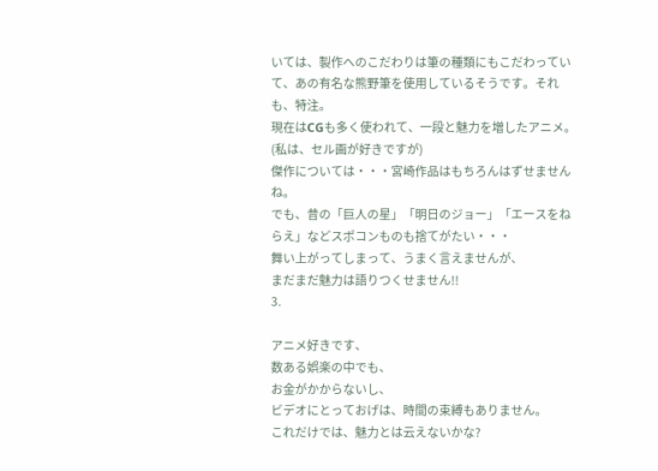いては、製作へのこだわりは筆の種類にもこだわっていて、あの有名な熊野筆を使用しているそうです。それも、特注。
現在はCGも多く使われて、一段と魅力を増したアニメ。(私は、セル画が好きですが)
傑作については・・・宮崎作品はもちろんはずせませんね。
でも、昔の「巨人の星」「明日のジョー」「エースをねらえ」などスポコンものも捨てがたい・・・
舞い上がってしまって、うまく言えませんが、
まだまだ魅力は語りつくせません!!
3.

アニメ好きです、
数ある娯楽の中でも、
お金がかからないし、
ビデオにとっておげは、時間の束縛もありません。
これだけでは、魅力とは云えないかな?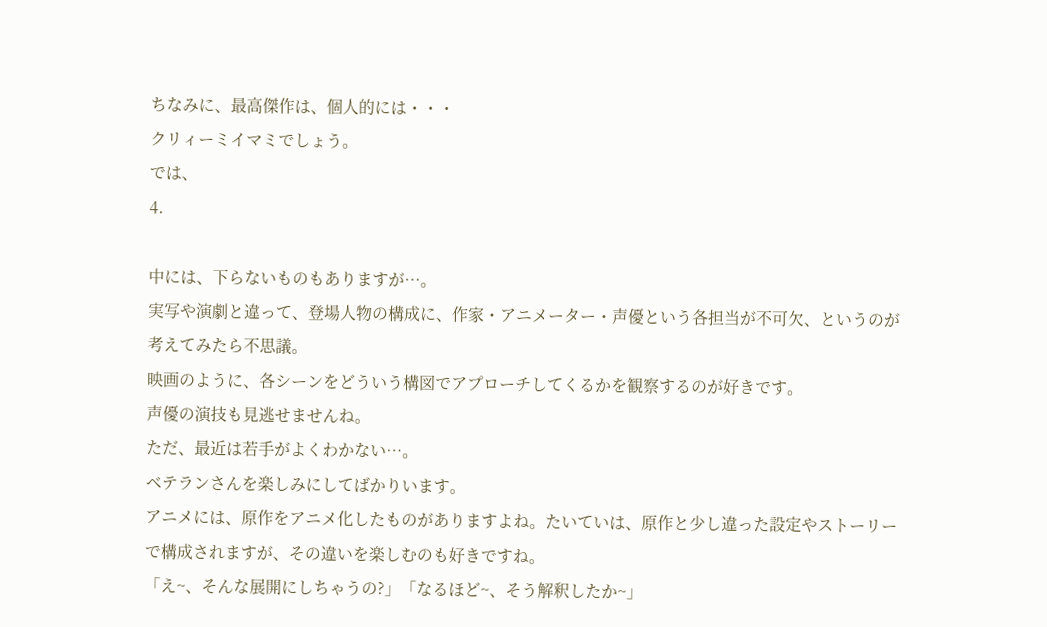ちなみに、最高傑作は、個人的には・・・
クリィーミイマミでしょう。
では、
4.

中には、下らないものもありますが…。
実写や演劇と違って、登場人物の構成に、作家・アニメーター・声優という各担当が不可欠、というのが考えてみたら不思議。
映画のように、各シーンをどういう構図でアプローチしてくるかを観察するのが好きです。
声優の演技も見逃せませんね。
ただ、最近は若手がよくわかない…。
ベテランさんを楽しみにしてばかりいます。
アニメには、原作をアニメ化したものがありますよね。たいていは、原作と少し違った設定やストーリーで構成されますが、その違いを楽しむのも好きですね。
「え~、そんな展開にしちゃうの?」「なるほど~、そう解釈したか~」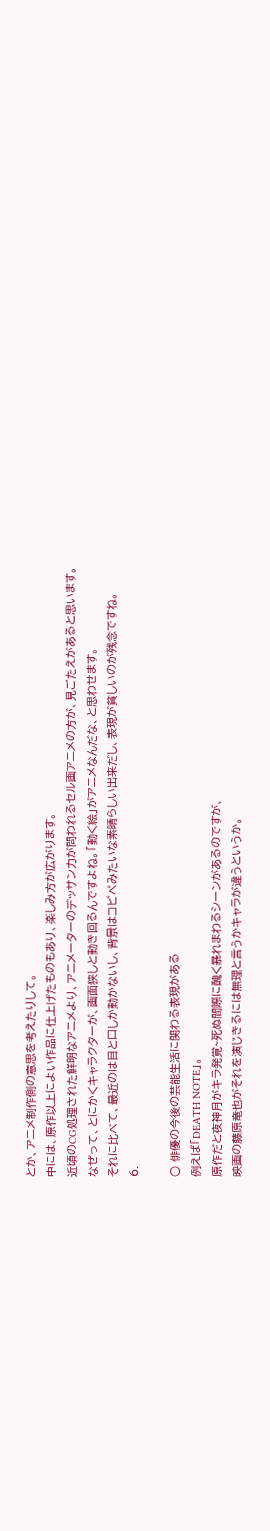とか、アニメ制作側の意思を考えたりして。
中には、原作以上によい作品に仕上げたものもあり、楽しみ方が広がります。
近頃のCG処理された鮮明なアニメより、アニメーターのデッサン力が問われるセル画アニメの方が、見ごたえがあると思います。
なぜって、とにかくキャラクターが、画面狭しと動き回るんですよね。「動く絵」がアニメなんだな、と思わせます。
それに比べて、最近のは目と口しか動かないし、背景はコピペみたいな素晴らしい出来だし、表現が貧しいのが残念ですね。
6.

○ 俳優の今後の芸能生活に関わる表現がある
例えば「DEATH NOTE」。
原作だと夜神月がキラ発覚~死ぬ間際に醜く暴れまわるシーンがあるのですが、
映画の藤原竜也がそれを演じきるには無理と言うかキャラが違うというか。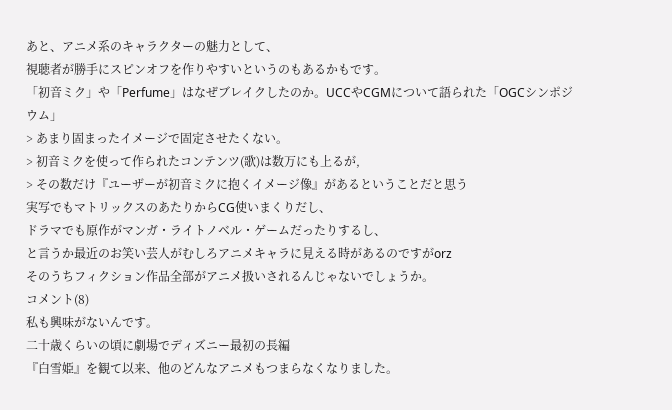あと、アニメ系のキャラクターの魅力として、
視聴者が勝手にスピンオフを作りやすいというのもあるかもです。
「初音ミク」や「Perfume」はなぜブレイクしたのか。UCCやCGMについて語られた「OGCシンポジウム」
> あまり固まったイメージで固定させたくない。
> 初音ミクを使って作られたコンテンツ(歌)は数万にも上るが,
> その数だけ『ユーザーが初音ミクに抱くイメージ像』があるということだと思う
実写でもマトリックスのあたりからCG使いまくりだし、
ドラマでも原作がマンガ・ライトノベル・ゲームだったりするし、
と言うか最近のお笑い芸人がむしろアニメキャラに見える時があるのですがorz
そのうちフィクション作品全部がアニメ扱いされるんじゃないでしょうか。
コメント(8)
私も興味がないんです。
二十歳くらいの頃に劇場でディズニー最初の長編
『白雪姫』を観て以来、他のどんなアニメもつまらなくなりました。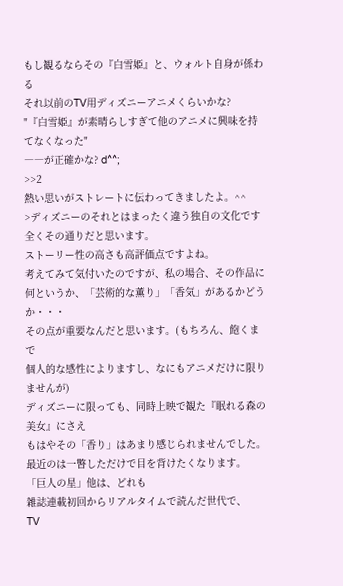もし観るならその『白雪姫』と、ウォルト自身が係わる
それ以前のTV用ディズニーアニメくらいかな?
"『白雪姫』が素晴らしすぎて他のアニメに興味を持てなくなった"
――が正確かな? d^^;
>>2
熱い思いがストレートに伝わってきましたよ。^^
>ディズニーのそれとはまったく違う独自の文化です
全くその通りだと思います。
ストーリー性の高さも高評価点ですよね。
考えてみて気付いたのですが、私の場合、その作品に
何というか、「芸術的な薫り」「香気」があるかどうか・・・
その点が重要なんだと思います。(もちろん、飽くまで
個人的な感性によりますし、なにもアニメだけに限りませんが)
ディズニーに限っても、同時上映で観た『眠れる森の美女』にさえ
もはやその「香り」はあまり感じられませんでした。
最近のは一瞥しただけで目を背けたくなります。
「巨人の星」他は、どれも
雑誌連載初回からリアルタイムで読んだ世代で、
TV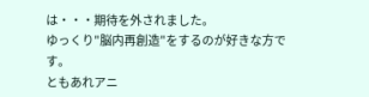は・・・期待を外されました。
ゆっくり"脳内再創造"をするのが好きな方です。
ともあれアニ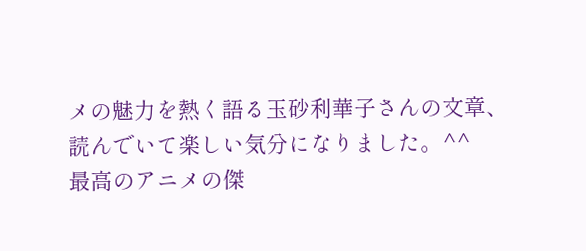メの魅力を熱く語る玉砂利華子さんの文章、
読んでいて楽しい気分になりました。^^
最高のアニメの傑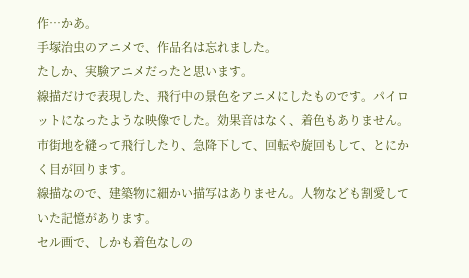作…かあ。
手塚治虫のアニメで、作品名は忘れました。
たしか、実験アニメだったと思います。
線描だけで表現した、飛行中の景色をアニメにしたものです。パイロットになったような映像でした。効果音はなく、着色もありません。
市街地を縫って飛行したり、急降下して、回転や旋回もして、とにかく目が回ります。
線描なので、建築物に細かい描写はありません。人物なども割愛していた記憶があります。
セル画で、しかも着色なしの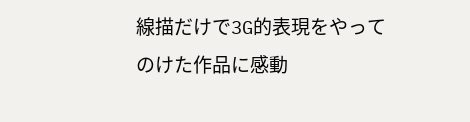線描だけで3G的表現をやってのけた作品に感動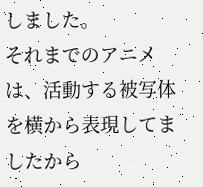しました。
それまでのアニメは、活動する被写体を横から表現してましたから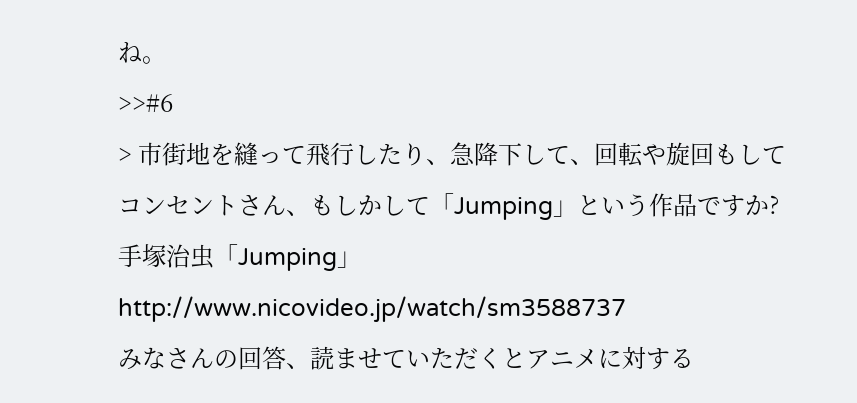ね。
>>#6
> 市街地を縫って飛行したり、急降下して、回転や旋回もして
コンセントさん、もしかして「Jumping」という作品ですか?
手塚治虫「Jumping」
http://www.nicovideo.jp/watch/sm3588737
みなさんの回答、読ませていただくとアニメに対する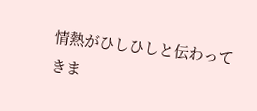情熱がひしひしと伝わってきま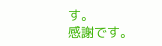す。
感謝です。